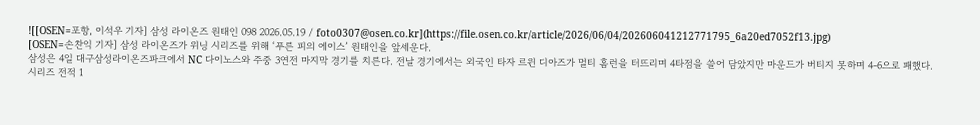![[OSEN=포항, 이석우 기자] 삼성 라이온즈 원태인 098 2026.05.19 / foto0307@osen.co.kr](https://file.osen.co.kr/article/2026/06/04/202606041212771795_6a20ed7052f13.jpg)
[OSEN=손찬익 기자] 삼성 라이온즈가 위닝 시리즈를 위해 ‘푸른 피의 에이스’ 원태인을 앞세운다.
삼성은 4일 대구삼성라이온즈파크에서 NC 다이노스와 주중 3연전 마지막 경기를 치른다. 전날 경기에서는 외국인 타자 르윈 디아즈가 멀티 홈런을 터뜨리며 4타점을 쓸어 담았지만 마운드가 버티지 못하며 4-6으로 패했다.
시리즈 전적 1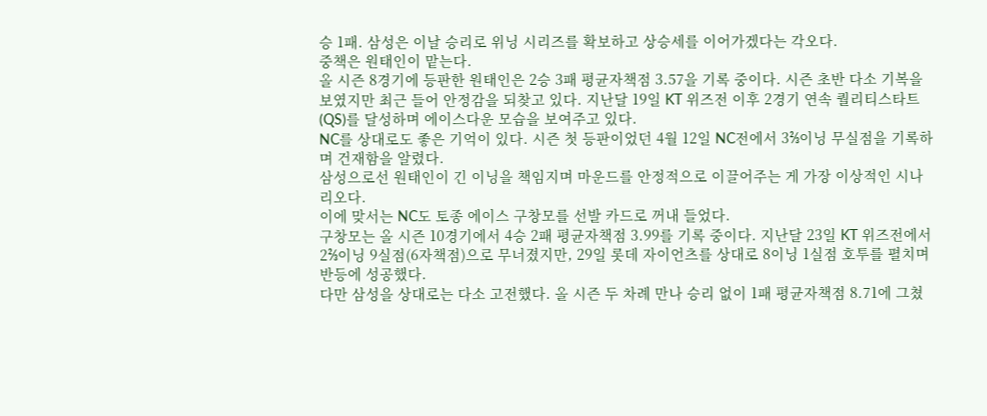승 1패. 삼성은 이날 승리로 위닝 시리즈를 확보하고 상승세를 이어가겠다는 각오다.
중책은 원태인이 맡는다.
올 시즌 8경기에 등판한 원태인은 2승 3패 평균자책점 3.57을 기록 중이다. 시즌 초반 다소 기복을 보였지만 최근 들어 안정감을 되찾고 있다. 지난달 19일 KT 위즈전 이후 2경기 연속 퀄리티스타트(QS)를 달성하며 에이스다운 모습을 보여주고 있다.
NC를 상대로도 좋은 기억이 있다. 시즌 첫 등판이었던 4월 12일 NC전에서 3⅔이닝 무실점을 기록하며 건재함을 알렸다.
삼성으로선 원태인이 긴 이닝을 책임지며 마운드를 안정적으로 이끌어주는 게 가장 이상적인 시나리오다.
이에 맞서는 NC도 토종 에이스 구창모를 선발 카드로 꺼내 들었다.
구창모는 올 시즌 10경기에서 4승 2패 평균자책점 3.99를 기록 중이다. 지난달 23일 KT 위즈전에서 2⅔이닝 9실점(6자책점)으로 무너졌지만, 29일 롯데 자이언츠를 상대로 8이닝 1실점 호투를 펼치며 반등에 성공했다.
다만 삼성을 상대로는 다소 고전했다. 올 시즌 두 차례 만나 승리 없이 1패 평균자책점 8.71에 그쳤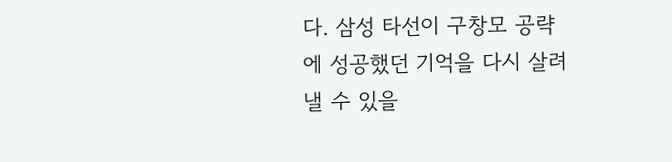다. 삼성 타선이 구창모 공략에 성공했던 기억을 다시 살려낼 수 있을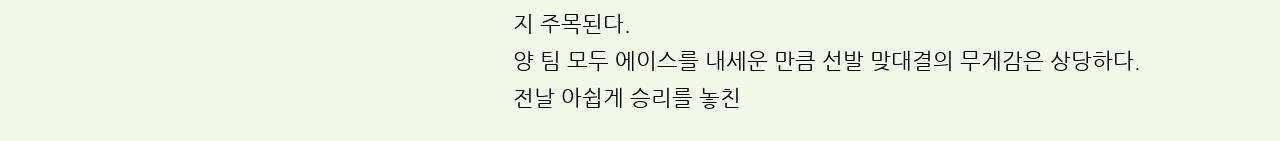지 주목된다.
양 팀 모두 에이스를 내세운 만큼 선발 맞대결의 무게감은 상당하다. 전날 아쉽게 승리를 놓친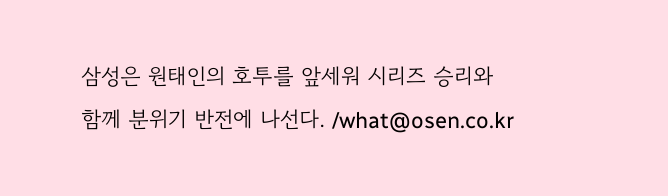삼성은 원태인의 호투를 앞세워 시리즈 승리와 함께 분위기 반전에 나선다. /what@osen.co.kr